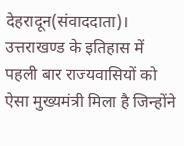देहरादून(संवाददाता)। उत्तराखण्ड के इतिहास में पहली बार राज्यवासियों को ऐसा मुख्यमंत्री मिला है जिन्होंने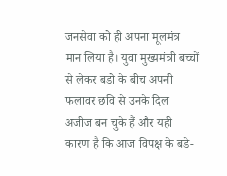जनसेवा को ही अपना मूलमंत्र मान लिया है। युवा मुख्यमंत्री बच्चों से लेकर बडो के बीच अपनी फलावर छवि से उनके दिल अजीज बन चुके हैं और यही कारण है कि आज विपक्ष के बडे-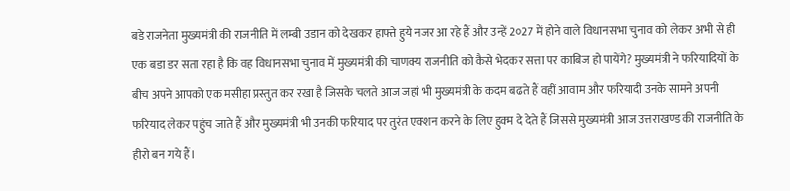बडे राजनेता मुख्यमंत्री की राजनीति में लम्बी उडान को देखकर हाफ्ते हुये नजर आ रहे हैं और उन्हें 2०27 में होने वाले विधानसभा चुनाव को लेकर अभी से ही एक बडा डर सता रहा है कि वह विधानसभा चुनाव में मुख्यमंत्री की चाणक्य राजनीति को कैसे भेदकर सत्ता पर काबिज हो पायेंगे? मुख्यमंत्री ने फरियादियों के बीच अपने आपको एक मसीहा प्रस्तुत कर रखा है जिसके चलते आज जहां भी मुख्यमंत्री के कदम बढते हैं वहीं आवाम और फरियादी उनके सामने अपनी फरियाद लेकर पहुंच जाते हैं और मुख्यमंत्री भी उनकी फरियाद पर तुरंत एक्शन करने के लिए हुक्म दे देते हैं जिससे मुख्यमंत्री आज उत्तराखण्ड की राजनीति के हीरो बन गये हैं।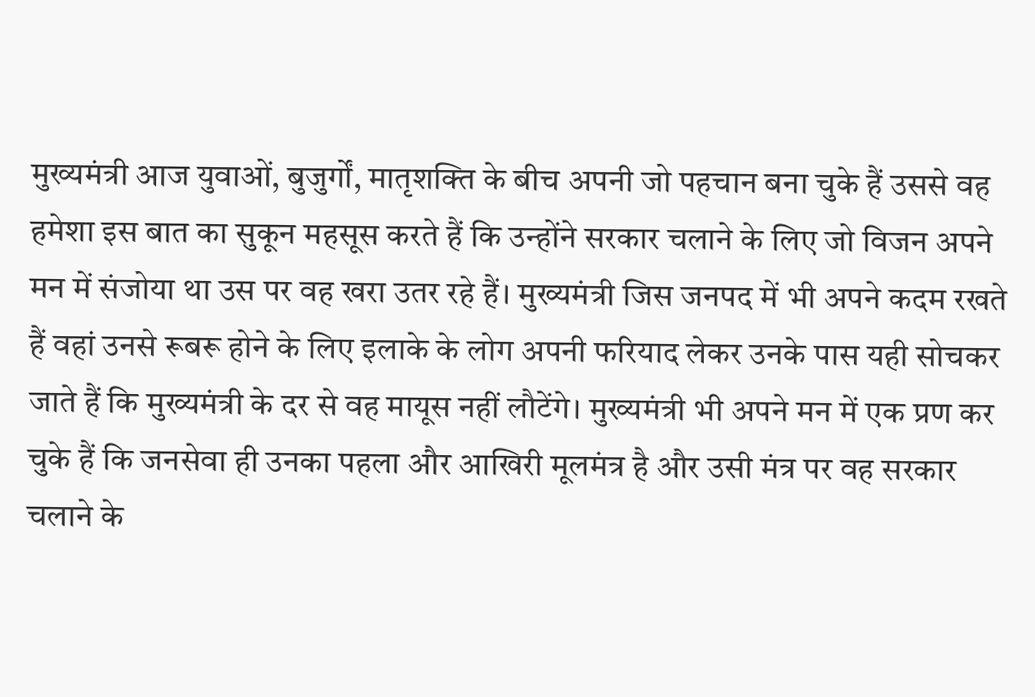मुख्यमंत्री आज युवाओं, बुजुर्गों, मातृशक्ति के बीच अपनी जो पहचान बना चुके हैं उससे वह हमेशा इस बात का सुकून महसूस करते हैं कि उन्होंने सरकार चलाने के लिए जो विजन अपने मन में संजोया था उस पर वह खरा उतर रहे हैं। मुख्यमंत्री जिस जनपद में भी अपने कदम रखते हैं वहां उनसे रूबरू होने के लिए इलाके के लोग अपनी फरियाद लेकर उनके पास यही सोचकर जाते हैं कि मुख्यमंत्री के दर से वह मायूस नहीं लौटेंगे। मुख्यमंत्री भी अपने मन में एक प्रण कर चुके हैं कि जनसेवा ही उनका पहला और आखिरी मूलमंत्र है और उसी मंत्र पर वह सरकार चलाने के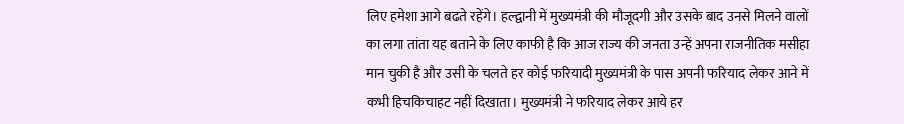लिए हमेशा आगे बढते रहेंगे। हल्द्वानी में मुख्यमंत्री की मौजूदगी और उसके बाद उनसे मिलने वालों का लगा तांता यह बताने के लिए काफी है कि आज राज्य की जनता उन्हें अपना राजनीतिक मसीहा मान चुकी है और उसी के चलते हर कोई फरियादी मुख्यमंत्री के पास अपनी फरियाद लेकर आने में कभी हिचकिचाहट नहीं दिखाता। मुख्यमंत्री ने फरियाद लेकर आये हर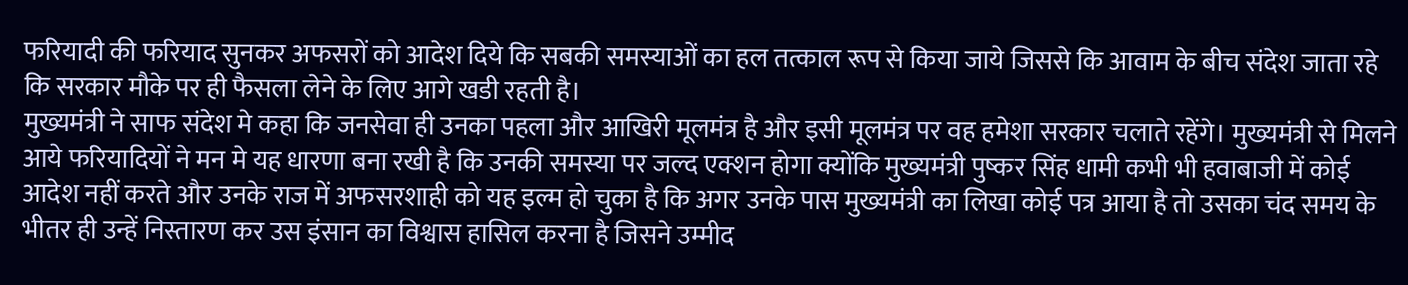फरियादी की फरियाद सुनकर अफसरों को आदेश दिये कि सबकी समस्याओं का हल तत्काल रूप से किया जाये जिससे कि आवाम के बीच संदेश जाता रहे कि सरकार मौके पर ही फैसला लेने के लिए आगे खडी रहती है।
मुख्यमंत्री ने साफ संदेश मे कहा कि जनसेवा ही उनका पहला और आखिरी मूलमंत्र है और इसी मूलमंत्र पर वह हमेशा सरकार चलाते रहेंगे। मुख्यमंत्री से मिलने आये फरियादियों ने मन मे यह धारणा बना रखी है कि उनकी समस्या पर जल्द एक्शन होगा क्योंकि मुख्यमंत्री पुष्कर सिंह धामी कभी भी हवाबाजी में कोई आदेश नहीं करते और उनके राज में अफसरशाही को यह इल्म हो चुका है कि अगर उनके पास मुख्यमंत्री का लिखा कोई पत्र आया है तो उसका चंद समय के भीतर ही उन्हें निस्तारण कर उस इंसान का विश्वास हासिल करना है जिसने उम्मीद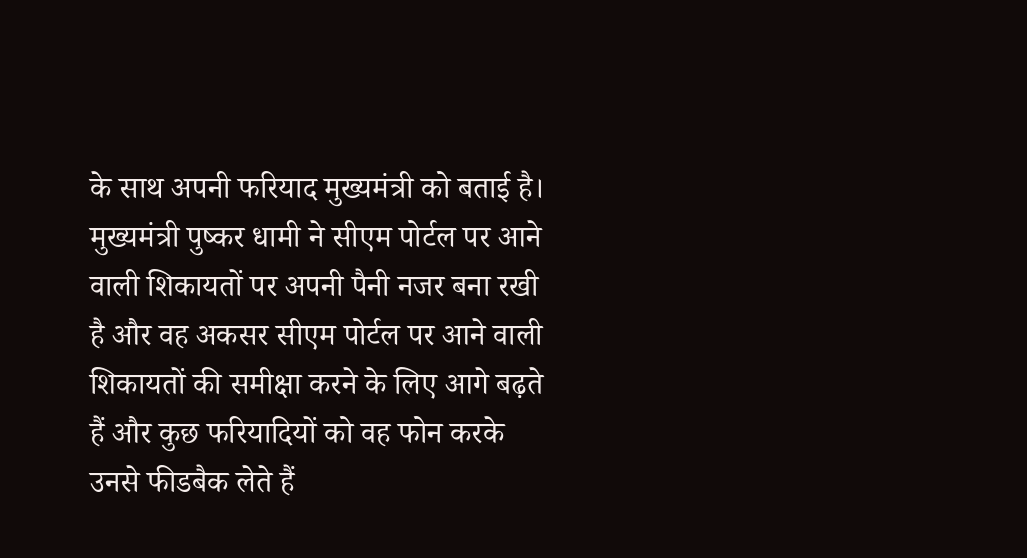के साथ अपनी फरियाद मुख्यमंत्री को बताई है। मुख्यमंत्री पुष्कर धामी ने सीएम पोर्टल पर आने वाली शिकायतों पर अपनी पैनी नजर बना रखी है और वह अकसर सीएम पोर्टल पर आने वाली शिकायतों की समीक्षा करने के लिए आगे बढ़ते हैं और कुछ फरियादियों को वह फोन करके उनसे फीडबैक लेते हैं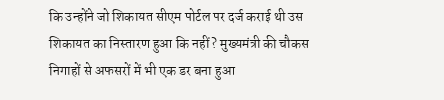कि उन्होंने जो शिकायत सीएम पोर्टल पर दर्ज कराई थी उस शिकायत का निस्तारण हुआ कि नहीं? मुख्यमंत्री की चौकस निगाहों से अफसरों में भी एक डर बना हुआ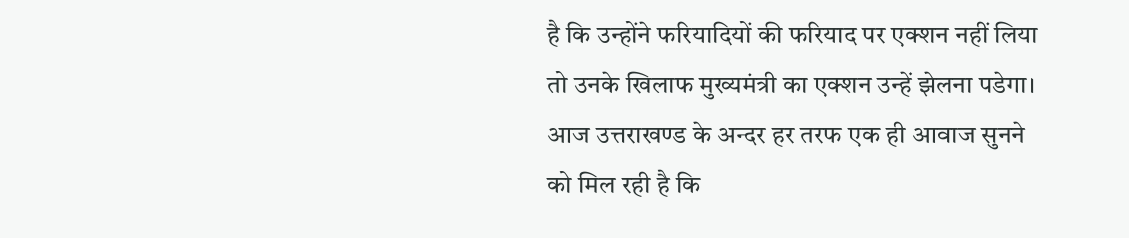है कि उन्होंने फरियादियों की फरियाद पर एक्शन नहीं लिया तो उनके खिलाफ मुख्यमंत्री का एक्शन उन्हें झेलना पडेगा। आज उत्तराखण्ड के अन्दर हर तरफ एक ही आवाज सुनने को मिल रही है कि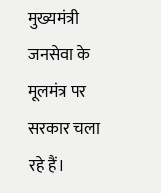मुख्यमंत्री जनसेवा के मूलमंत्र पर सरकार चला रहे हैं।